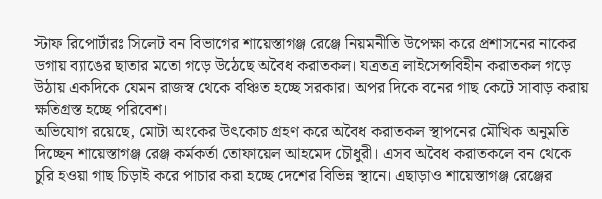স্টাফ রিপোর্টারঃ সিলেট বন বিভাগের শায়েস্তাগঞ্জ রেঞ্জে নিয়মনীতি উপেক্ষা করে প্রশাসনের নাকের ডগায় ব্যাঙের ছাতার মতো গড়ে উঠেছে অবৈধ করাতকল। যত্রতত্র লাইসেন্সবিহীন করাতকল গড়ে উঠায় একদিকে যেমন রাজস্ব থেকে বঞ্চিত হচ্ছে সরকার। অপর দিকে বনের গাছ কেটে সাবাড় করায় ক্ষতিগ্রস্ত হচ্ছে পরিবেশ।
অভিযোগ রয়েছে, মোটা অংকের উৎকোচ গ্রহণ করে অবৈধ করাতকল স্থাপনের মৌখিক অনুমতি দিচ্ছেন শায়েস্তাগঞ্জ রেঞ্জ কর্মকর্তা তোফায়েল আহমেদ চৌধুরী। এসব অবৈধ করাতকলে বন থেকে চুরি হওয়া গাছ চিড়াই করে পাচার করা হচ্ছে দেশের বিভিন্ন স্থানে। এছাড়াও শায়েস্তাগঞ্জ রেঞ্জের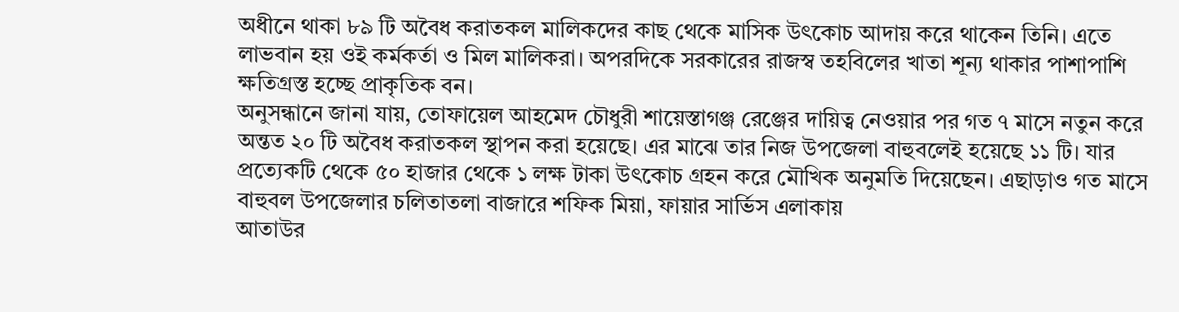অধীনে থাকা ৮৯ টি অবৈধ করাতকল মালিকদের কাছ থেকে মাসিক উৎকোচ আদায় করে থাকেন তিনি। এতে লাভবান হয় ওই কর্মকর্তা ও মিল মালিকরা। অপরদিকে সরকারের রাজস্ব তহবিলের খাতা শূন্য থাকার পাশাপাশি ক্ষতিগ্রস্ত হচ্ছে প্রাকৃতিক বন।
অনুসন্ধানে জানা যায়, তোফায়েল আহমেদ চৌধুরী শায়েস্তাগঞ্জ রেঞ্জের দায়িত্ব নেওয়ার পর গত ৭ মাসে নতুন করে অন্তত ২০ টি অবৈধ করাতকল স্থাপন করা হয়েছে। এর মাঝে তার নিজ উপজেলা বাহুবলেই হয়েছে ১১ টি। যার প্রত্যেকটি থেকে ৫০ হাজার থেকে ১ লক্ষ টাকা উৎকোচ গ্রহন করে মৌখিক অনুমতি দিয়েছেন। এছাড়াও গত মাসে বাহুবল উপজেলার চলিতাতলা বাজারে শফিক মিয়া, ফায়ার সার্ভিস এলাকায়
আতাউর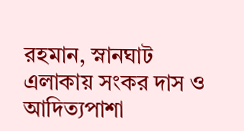রহমান, স্নানঘাট এলাকায় সংকর দাস ও আদিত্যপাশা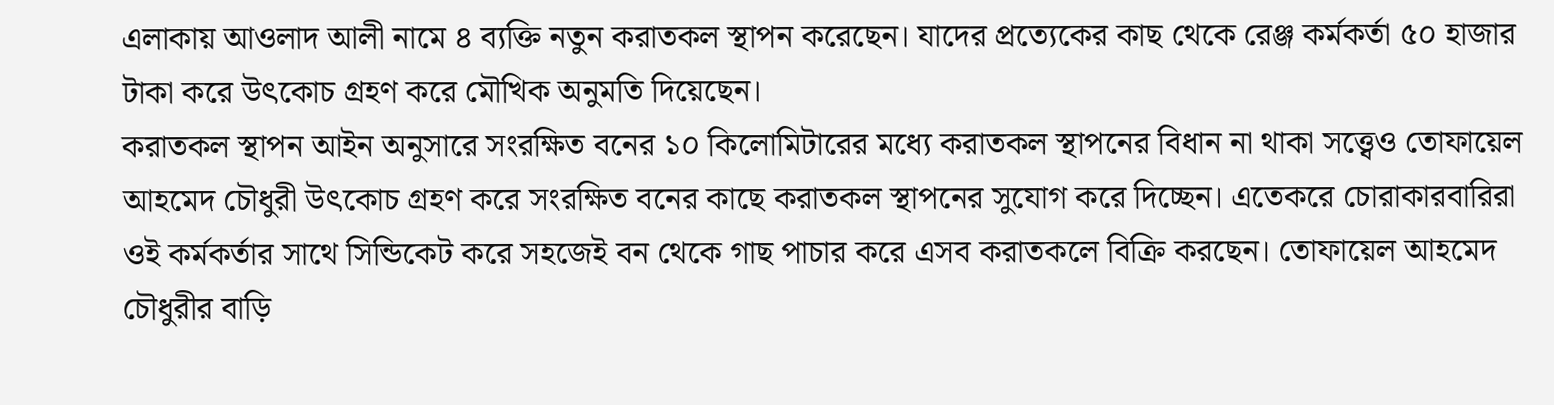এলাকায় আওলাদ আলী নামে ৪ ব্যক্তি নতুন করাতকল স্থাপন করেছেন। যাদের প্রত্যেকের কাছ থেকে রেঞ্জ কর্মকর্তা ৫০ হাজার টাকা করে উৎকোচ গ্রহণ করে মৌখিক অনুমতি দিয়েছেন।
করাতকল স্থাপন আইন অনুসারে সংরক্ষিত বনের ১০ কিলোমিটারের মধ্যে করাতকল স্থাপনের বিধান না থাকা সত্ত্বেও তোফায়েল আহমেদ চৌধুরী উৎকোচ গ্রহণ করে সংরক্ষিত বনের কাছে করাতকল স্থাপনের সুযোগ করে দিচ্ছেন। এতেকরে চোরাকারবারিরা ওই কর্মকর্তার সাথে সিন্ডিকেট করে সহজেই বন থেকে গাছ পাচার করে এসব করাতকলে বিক্রি করছেন। তোফায়েল আহমেদ চৌধুরীর বাড়ি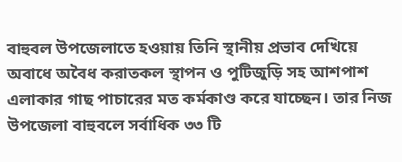বাহুবল উপজেলাতে হওয়ায় তিনি স্থানীয় প্রভাব দেখিয়ে অবাধে অবৈধ করাতকল স্থাপন ও পুটিজুড়ি সহ আশপাশ এলাকার গাছ পাচারের মত কর্মকাণ্ড করে যাচ্ছেন। তার নিজ উপজেলা বাহুবলে সর্বাধিক ৩৩ টি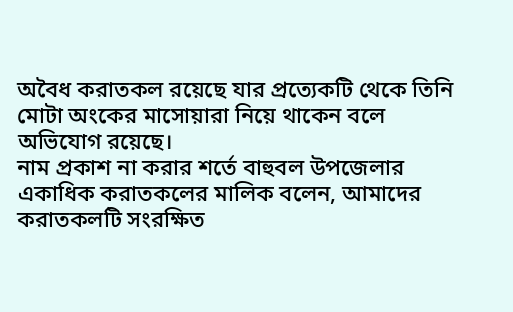অবৈধ করাতকল রয়েছে যার প্রত্যেকটি থেকে তিনি মোটা অংকের মাসোয়ারা নিয়ে থাকেন বলে অভিযোগ রয়েছে।
নাম প্রকাশ না করার শর্তে বাহুবল উপজেলার একাধিক করাতকলের মালিক বলেন, আমাদের করাতকলটি সংরক্ষিত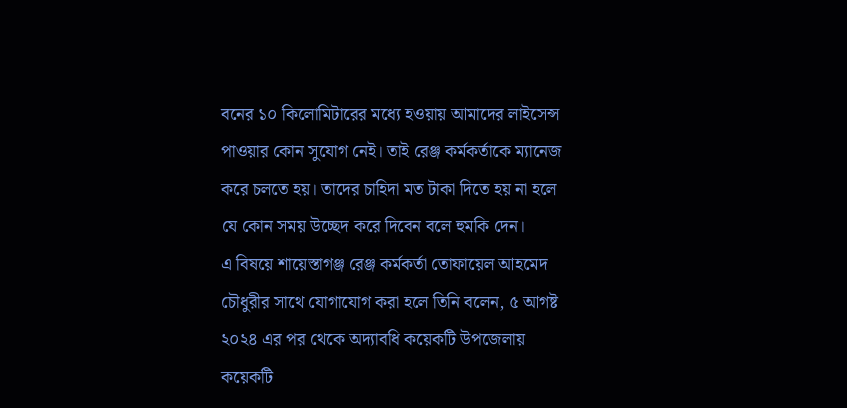বনের ১০ কিলোমিটারের মধ্যে হওয়ায় আমাদের লাইসেন্স পাওয়ার কোন সুযোগ নেই। তাই রেঞ্জ কর্মকর্তাকে ম্যানেজ করে চলতে হয়। তাদের চাহিদা মত টাকা দিতে হয় না হলে যে কোন সময় উচ্ছেদ করে দিবেন বলে হুমকি দেন।
এ বিষয়ে শায়েস্তাগঞ্জ রেঞ্জ কর্মকর্তা তোফায়েল আহমেদ চৌধুরীর সাথে যোগাযোগ করা হলে তিনি বলেন, ৫ আগষ্ট ২০২৪ এর পর থেকে অদ্যাবধি কয়েকটি উপজেলায় কয়েকটি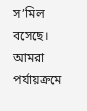স’মিল বসেছে। আমরা পর্যায়ক্রমে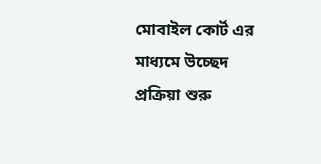মোবাইল কোর্ট এর মাধ্যমে উচ্ছেদ প্রক্রিয়া শুরু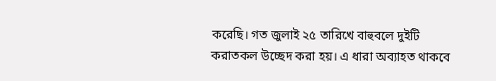করেছি। গত জুলাই ২৫ তারিখে বাহুবলে দুইটি করাতকল উচ্ছেদ করা হয়। এ ধারা অব্যাহত থাকবে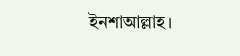ইনশাআল্লাহ।